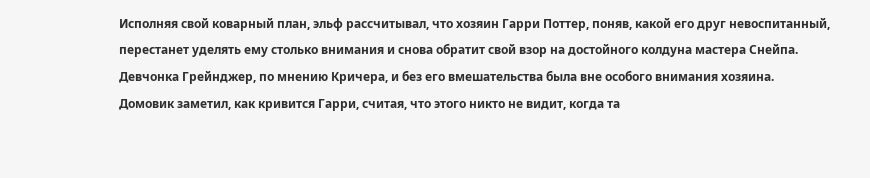Исполняя свой коварный план, эльф рассчитывал, что хозяин Гарри Поттер, поняв, какой его друг невоспитанный, перестанет уделять ему столько внимания и снова обратит свой взор на достойного колдуна мастера Снейпа. Девчонка Грейнджер, по мнению Кричера, и без его вмешательства была вне особого внимания хозяина. Домовик заметил, как кривится Гарри, считая, что этого никто не видит, когда та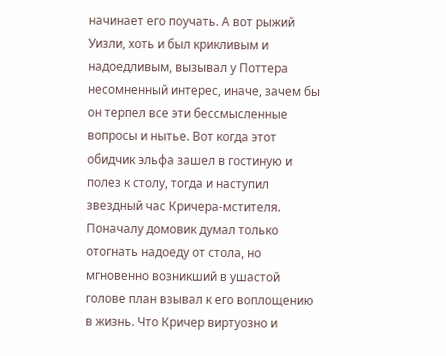начинает его поучать. А вот рыжий Уизли, хоть и был крикливым и надоедливым, вызывал у Поттера несомненный интерес, иначе, зачем бы он терпел все эти бессмысленные вопросы и нытье. Вот когда этот обидчик эльфа зашел в гостиную и полез к столу, тогда и наступил звездный час Кричера-мстителя. Поначалу домовик думал только отогнать надоеду от стола, но мгновенно возникший в ушастой голове план взывал к его воплощению в жизнь. Что Кричер виртуозно и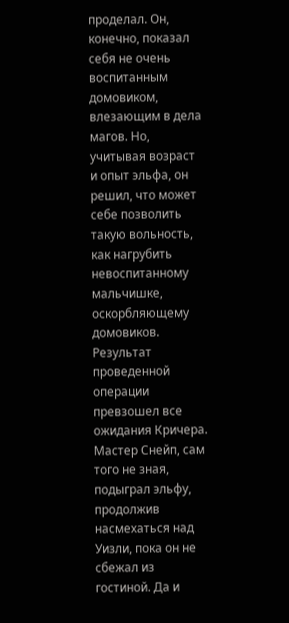проделал. Он, конечно, показал себя не очень воспитанным домовиком, влезающим в дела магов. Но, учитывая возраст и опыт эльфа, он решил, что может себе позволить такую вольность, как нагрубить невоспитанному мальчишке, оскорбляющему домовиков. Результат проведенной операции превзошел все ожидания Кричера. Мастер Снейп, сам того не зная, подыграл эльфу, продолжив насмехаться над Уизли, пока он не сбежал из гостиной. Да и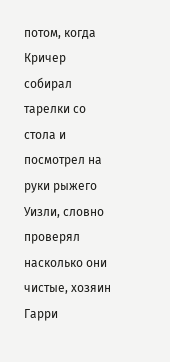потом, когда Кричер собирал тарелки со стола и посмотрел на руки рыжего Уизли, словно проверял насколько они чистые, хозяин Гарри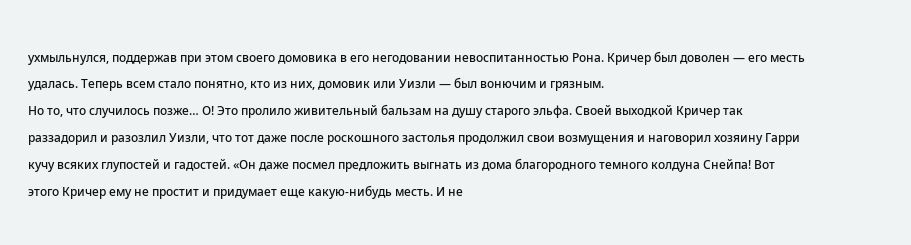ухмыльнулся, поддержав при этом своего домовика в его негодовании невоспитанностью Рона. Кричер был доволен — его месть удалась. Теперь всем стало понятно, кто из них, домовик или Уизли — был вонючим и грязным.
Но то, что случилось позже… О! Это пролило живительный бальзам на душу старого эльфа. Своей выходкой Кричер так раззадорил и разозлил Уизли, что тот даже после роскошного застолья продолжил свои возмущения и наговорил хозяину Гарри кучу всяких глупостей и гадостей. «Он даже посмел предложить выгнать из дома благородного темного колдуна Снейпа! Вот этого Кричер ему не простит и придумает еще какую-нибудь месть. И не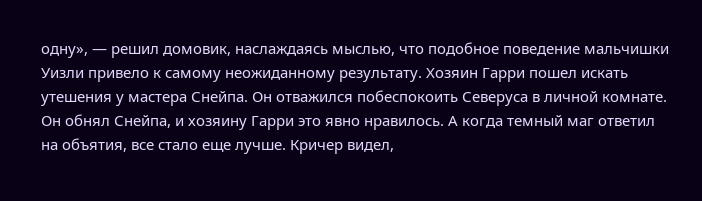одну», — решил домовик, наслаждаясь мыслью, что подобное поведение мальчишки Уизли привело к самому неожиданному результату. Хозяин Гарри пошел искать утешения у мастера Снейпа. Он отважился побеспокоить Северуса в личной комнате. Он обнял Снейпа, и хозяину Гарри это явно нравилось. А когда темный маг ответил на объятия, все стало еще лучше. Кричер видел,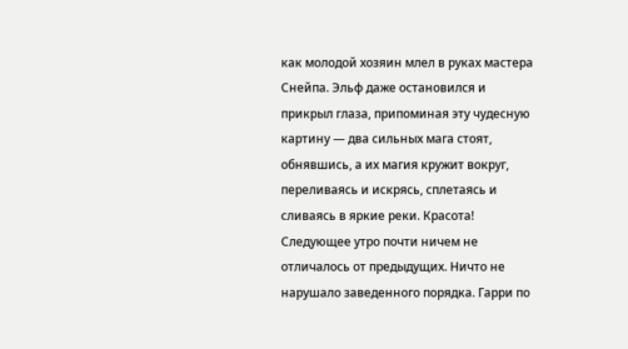как молодой хозяин млел в руках мастера Снейпа. Эльф даже остановился и прикрыл глаза, припоминая эту чудесную картину — два сильных мага стоят, обнявшись, а их магия кружит вокруг, переливаясь и искрясь, сплетаясь и сливаясь в яркие реки. Красота!
Следующее утро почти ничем не отличалось от предыдущих. Ничто не нарушало заведенного порядка. Гарри по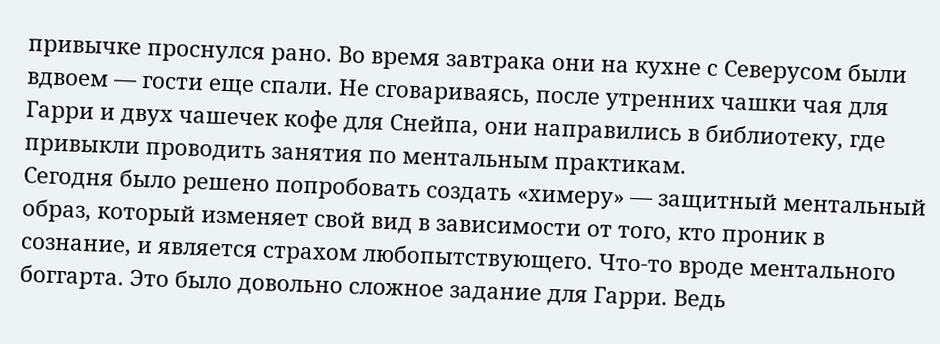привычке проснулся рано. Во время завтрака они на кухне с Северусом были вдвоем — гости еще спали. Не сговариваясь, после утренних чашки чая для Гарри и двух чашечек кофе для Снейпа, они направились в библиотеку, где привыкли проводить занятия по ментальным практикам.
Сегодня было решено попробовать создать «химеру» — защитный ментальный образ, который изменяет свой вид в зависимости от того, кто проник в сознание, и является страхом любопытствующего. Что-то вроде ментального боггарта. Это было довольно сложное задание для Гарри. Ведь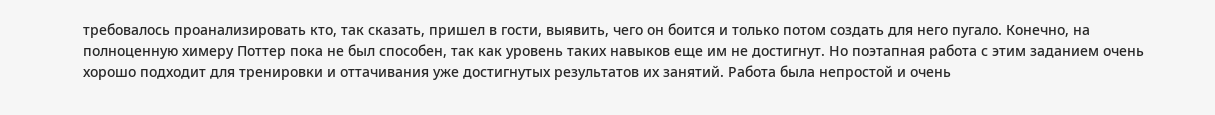требовалось проанализировать кто, так сказать, пришел в гости, выявить, чего он боится и только потом создать для него пугало. Конечно, на полноценную химеру Поттер пока не был способен, так как уровень таких навыков еще им не достигнут. Но поэтапная работа с этим заданием очень хорошо подходит для тренировки и оттачивания уже достигнутых результатов их занятий. Работа была непростой и очень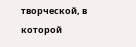творческой, в которой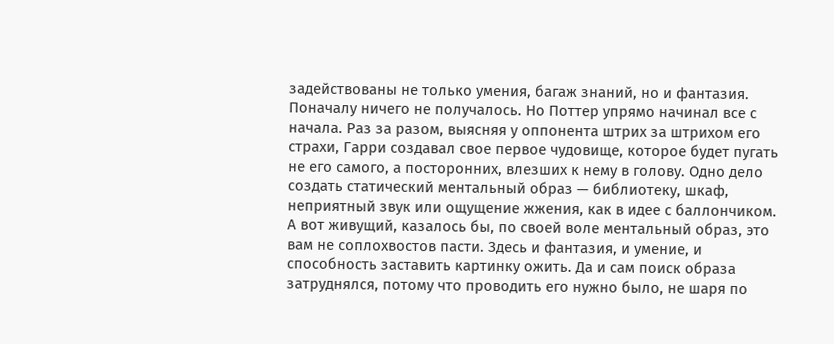задействованы не только умения, багаж знаний, но и фантазия.
Поначалу ничего не получалось. Но Поттер упрямо начинал все с начала. Раз за разом, выясняя у оппонента штрих за штрихом его страхи, Гарри создавал свое первое чудовище, которое будет пугать не его самого, а посторонних, влезших к нему в голову. Одно дело создать статический ментальный образ — библиотеку, шкаф, неприятный звук или ощущение жжения, как в идее с баллончиком. А вот живущий, казалось бы, по своей воле ментальный образ, это вам не соплохвостов пасти. Здесь и фантазия, и умение, и способность заставить картинку ожить. Да и сам поиск образа затруднялся, потому что проводить его нужно было, не шаря по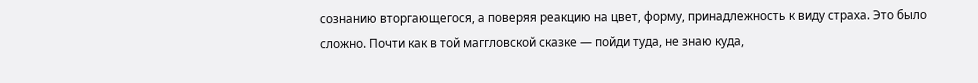сознанию вторгающегося, а поверяя реакцию на цвет, форму, принадлежность к виду страха. Это было сложно. Почти как в той маггловской сказке — пойди туда, не знаю куда,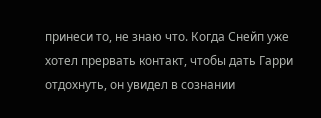принеси то, не знаю что. Когда Снейп уже хотел прервать контакт, чтобы дать Гарри отдохнуть, он увидел в сознании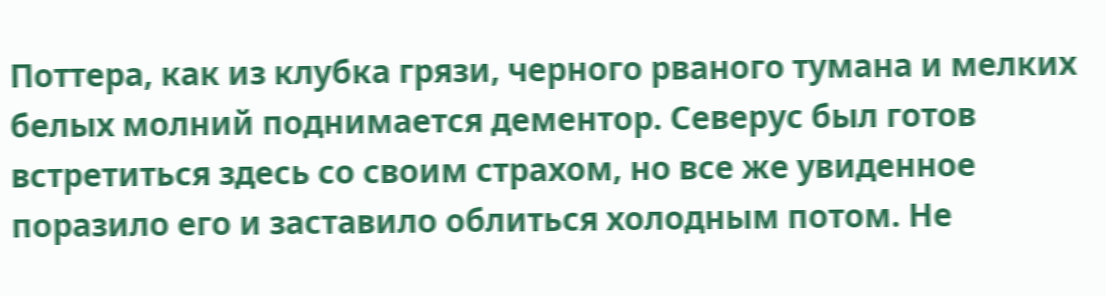Поттера, как из клубка грязи, черного рваного тумана и мелких белых молний поднимается дементор. Северус был готов встретиться здесь со своим страхом, но все же увиденное поразило его и заставило облиться холодным потом. Не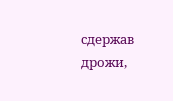сдержав дрожи,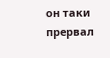он таки прервал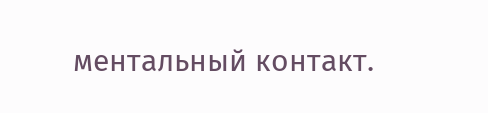ментальный контакт.